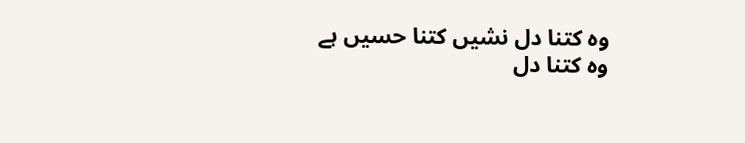وہ کتنا دل نشیں کتنا حسیں ہے
وہ کتنا دل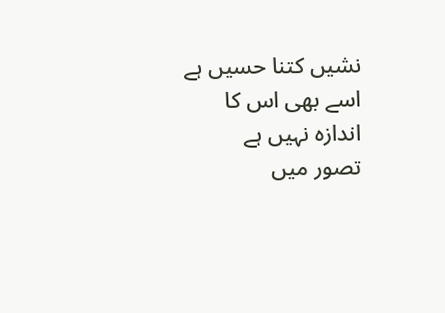نشیں کتنا حسیں ہے
اسے بھی اس کا اندازہ نہیں ہے
تصور میں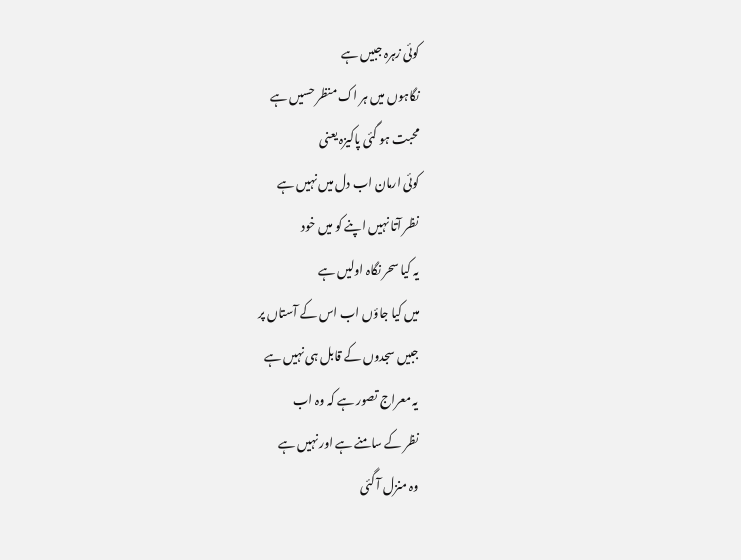کوئی زہرہ جبیں ہے
نگاہوں میں ہر اک منظر حسیں ہے
محبت ہو گئی پاکیزہ یعنی
کوئی ارمان اب دل میں نہیں ہے
نظر آتا نہیں اپنے کو میں خود
یہ کیا سحر نگاہ اولیں ہے
میں کیا جاؤں اب اس کے آستاں پر
جبیں سجدوں کے قابل ہی نہیں ہے
یہ معراج تصور ہے کہ وہ اب
نظر کے سامنے ہے اور نہیں ہے
وہ منزل آ گئی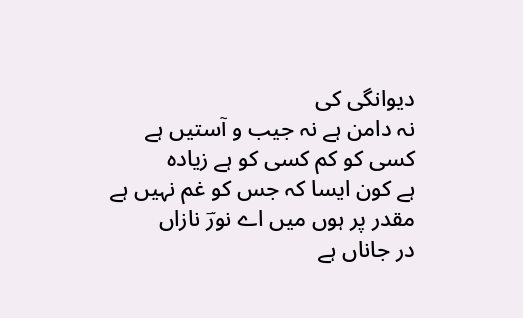دیوانگی کی
نہ دامن ہے نہ جیب و آستیں ہے
کسی کو کم کسی کو ہے زیادہ
ہے کون ایسا کہ جس کو غم نہیں ہے
مقدر پر ہوں میں اے نورؔ نازاں
در جاناں ہے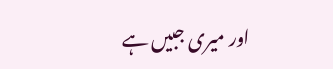اور میری جبیں ہے